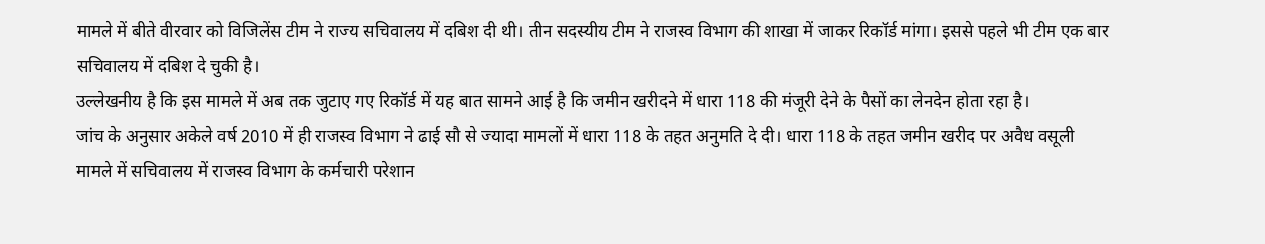मामले में बीते वीरवार को विजिलेंस टीम ने राज्य सचिवालय में दबिश दी थी। तीन सदस्यीय टीम ने राजस्व विभाग की शाखा में जाकर रिकॉर्ड मांगा। इससे पहले भी टीम एक बार सचिवालय में दबिश दे चुकी है।
उल्लेखनीय है कि इस मामले में अब तक जुटाए गए रिकॉर्ड में यह बात सामने आई है कि जमीन खरीदने में धारा 118 की मंजूरी देने के पैसों का लेनदेन होता रहा है।
जांच के अनुसार अकेले वर्ष 2010 में ही राजस्व विभाग ने ढाई सौ से ज्यादा मामलों में धारा 118 के तहत अनुमति दे दी। धारा 118 के तहत जमीन खरीद पर अवैध वसूली मामले में सचिवालय में राजस्व विभाग के कर्मचारी परेशान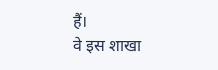हैं।
वे इस शाखा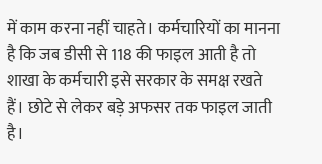में काम करना नहीं चाहते। कर्मचारियों का मानना है कि जब डीसी से 118 की फाइल आती है तो शाखा के कर्मचारी इसे सरकार के समक्ष रखते हैं। छोटे से लेकर बड़े अफसर तक फाइल जाती है।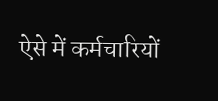ऐसे में कर्मचारियों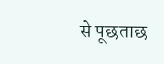से पूछताछ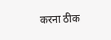करना ठीक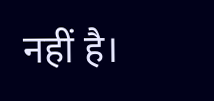नहीं है।